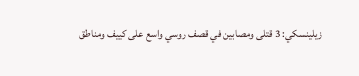زيلينسكي: 3 قتلى ومصابين في قصف روسي واسع على كييف ومناطق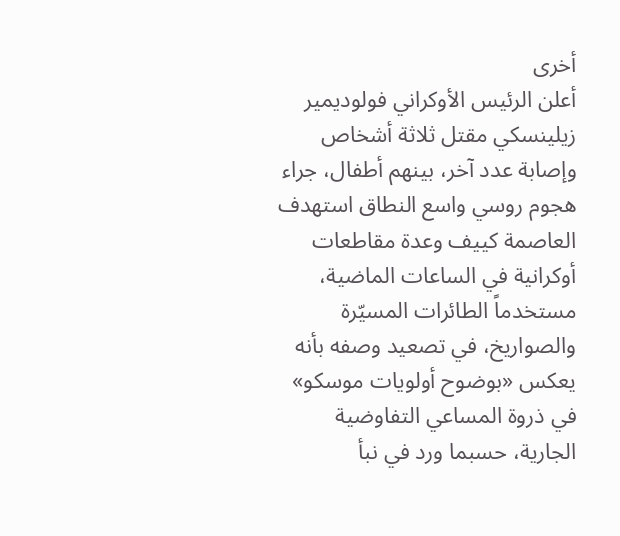أخرى
أعلن الرئيس الأوكراني فولوديمير زيلينسكي مقتل ثلاثة أشخاص وإصابة عدد آخر، بينهم أطفال، جراء هجوم روسي واسع النطاق استهدف العاصمة كييف وعدة مقاطعات أوكرانية في الساعات الماضية، مستخدماً الطائرات المسيّرة والصواريخ، في تصعيد وصفه بأنه يعكس «بوضوح أولويات موسكو» في ذروة المساعي التفاوضية الجارية، حسبما ورد في نبأ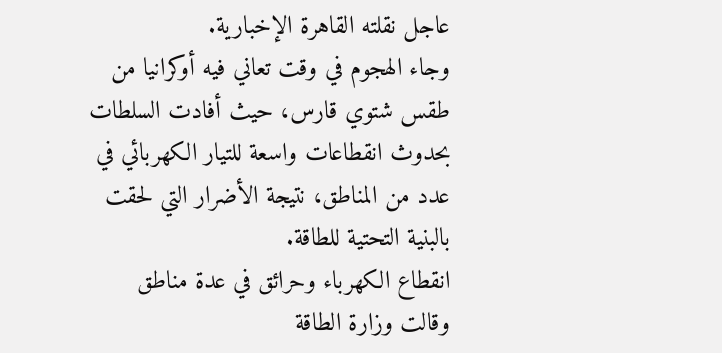عاجل نقلته القاهرة الإخبارية.
وجاء الهجوم في وقت تعاني فيه أوكرانيا من طقس شتوي قارس، حيث أفادت السلطات بحدوث انقطاعات واسعة للتيار الكهربائي في عدد من المناطق، نتيجة الأضرار التي لحقت بالبنية التحتية للطاقة.
انقطاع الكهرباء وحرائق في عدة مناطق
وقالت وزارة الطاقة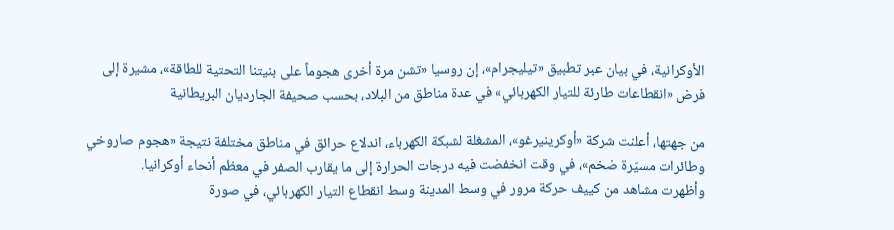الأوكرانية، في بيان عبر تطبيق «تيليجرام»، إن روسيا «تشن مرة أخرى هجوماً على بنيتنا التحتية للطاقة»، مشيرة إلى فرض «انقطاعات طارئة للتيار الكهربائي» في عدة مناطق من البلاد، بحسب صحيفة الجارديان البريطانية

من جهتها، أعلنت شركة «أوكرينيرغو»، المشغلة لشبكة الكهرباء، اندلاع حرائق في مناطق مختلفة نتيجة «هجوم صاروخي وطائرات مسيّرة ضخم»، في وقت انخفضت فيه درجات الحرارة إلى ما يقارب الصفر في معظم أنحاء أوكرانيا.
وأظهرت مشاهد من كييف حركة مرور في وسط المدينة وسط انقطاع التيار الكهربائي، في صورة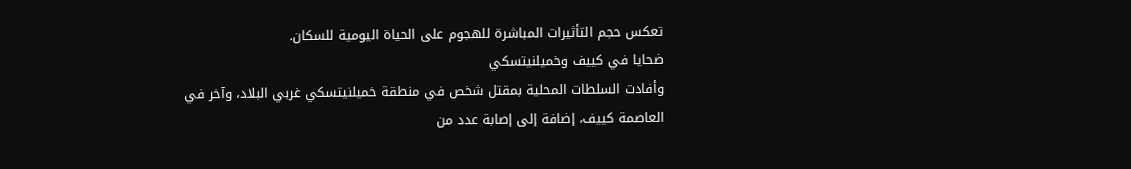تعكس حجم التأثيرات المباشرة للهجوم على الحياة اليومية للسكان.
ضحايا في كييف وخميلنيتسكي
وأفادت السلطات المحلية بمقتل شخص في منطقة خميلنيتسكي غربي البلاد، وآخر في العاصمة كييف، إضافة إلى إصابة عدد من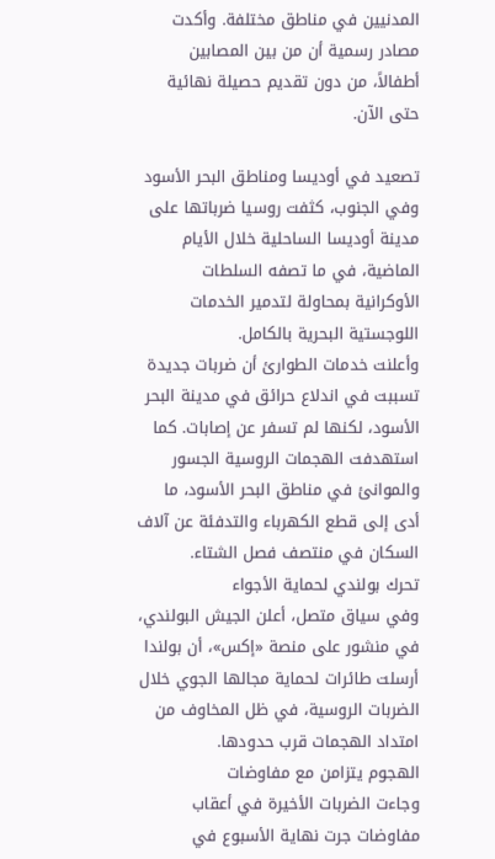المدنيين في مناطق مختلفة. وأكدت مصادر رسمية أن من بين المصابين أطفالاً، من دون تقديم حصيلة نهائية حتى الآن.

تصعيد في أوديسا ومناطق البحر الأسود
وفي الجنوب، كثفت روسيا ضرباتها على مدينة أوديسا الساحلية خلال الأيام الماضية، في ما تصفه السلطات الأوكرانية بمحاولة لتدمير الخدمات اللوجستية البحرية بالكامل.
وأعلنت خدمات الطوارئ أن ضربات جديدة تسببت في اندلاع حرائق في مدينة البحر الأسود، لكنها لم تسفر عن إصابات. كما استهدفت الهجمات الروسية الجسور والموانئ في مناطق البحر الأسود، ما أدى إلى قطع الكهرباء والتدفئة عن آلاف السكان في منتصف فصل الشتاء.
تحرك بولندي لحماية الأجواء
وفي سياق متصل، أعلن الجيش البولندي، في منشور على منصة «إكس»، أن بولندا أرسلت طائرات لحماية مجالها الجوي خلال الضربات الروسية، في ظل المخاوف من امتداد الهجمات قرب حدودها.
الهجوم يتزامن مع مفاوضات
وجاءت الضربات الأخيرة في أعقاب مفاوضات جرت نهاية الأسبوع في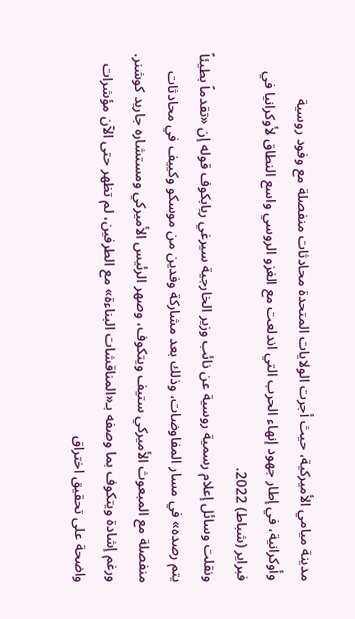مدينة ميامي الأميركية، حيث أجرت الولايات المتحدة محادثات منفصلة مع وفود روسية وأوكرانية، في إطار جهود إنهاء الحرب التي اندلعت مع الغزو الروسي واسع النطاق لأوكرانيا في فبراير (شباط) 2022.
ونقلت وسائل إعلام رسمية روسية عن نائب وزير الخارجية سيرغي ريابكوف قوله إن «تقدماً بطيئاً يتم رصده» في مسار المفاوضات، وذلك بعد مشاركة وفدين من موسكو وكييف في محادثات منفصلة مع المبعوث الأميركي ستيف ويتكوف، وصهر الرئيس الأميركي ومستشاره جاريد كوشنر.
ورغم إشادة ويتكوف بما وصفه بـ«المناقشات البناءة» مع الطرفين، لم تظهر حتى الآن مؤشرات واضحة على تحقيق اختراق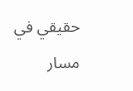حقيقي في مسار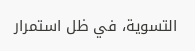التسوية، في ظل استمرار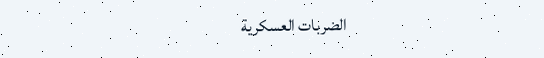الضربات العسكرية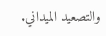والتصعيد الميداني.